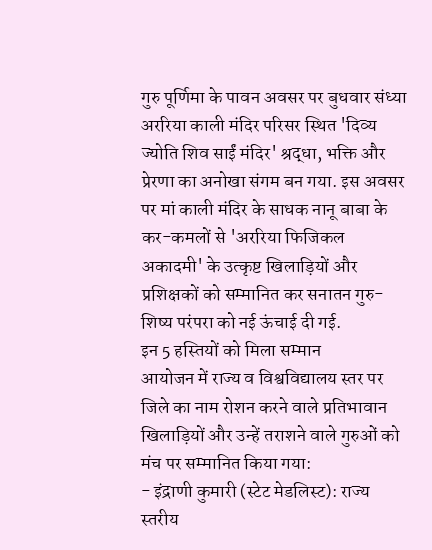गुरु पूर्णिमा के पावन अवसर पर बुधवार संध्या अररिया काली मंदिर परिसर स्थित 'दिव्य ज्योति शिव साईं मंदिर' श्रद्धा, भक्ति और प्रेरणा का अनोखा संगम बन गया. इस अवसर पर मां काली मंदिर के साधक नानू बाबा के कर-कमलों से 'अररिया फिजिकल अकादमी' के उत्कृष्ट खिलाड़ियों और प्रशिक्षकों को सम्मानित कर सनातन गुरु-शिष्य परंपरा को नई ऊंचाई दी गई.
इन 5 हस्तियों को मिला सम्मान
आयोजन में राज्य व विश्वविद्यालय स्तर पर जिले का नाम रोशन करने वाले प्रतिभावान खिलाड़ियों और उन्हें तराशने वाले गुरुओं को मंच पर सम्मानित किया गया:
- इंद्राणी कुमारी (स्टेट मेडलिस्ट): राज्य स्तरीय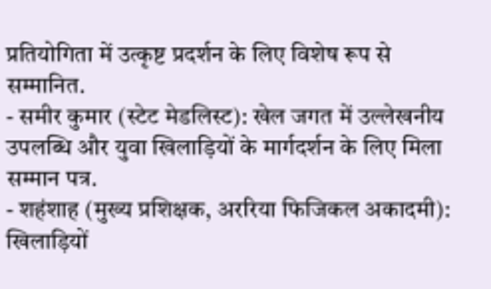प्रतियोगिता में उत्कृष्ट प्रदर्शन के लिए विशेष रूप से सम्मानित.
- समीर कुमार (स्टेट मेडलिस्ट): खेल जगत में उल्लेखनीय उपलब्धि और युवा खिलाड़ियों के मार्गदर्शन के लिए मिला सम्मान पत्र.
- शहंशाह (मुख्य प्रशिक्षक, अररिया फिजिकल अकादमी): खिलाड़ियों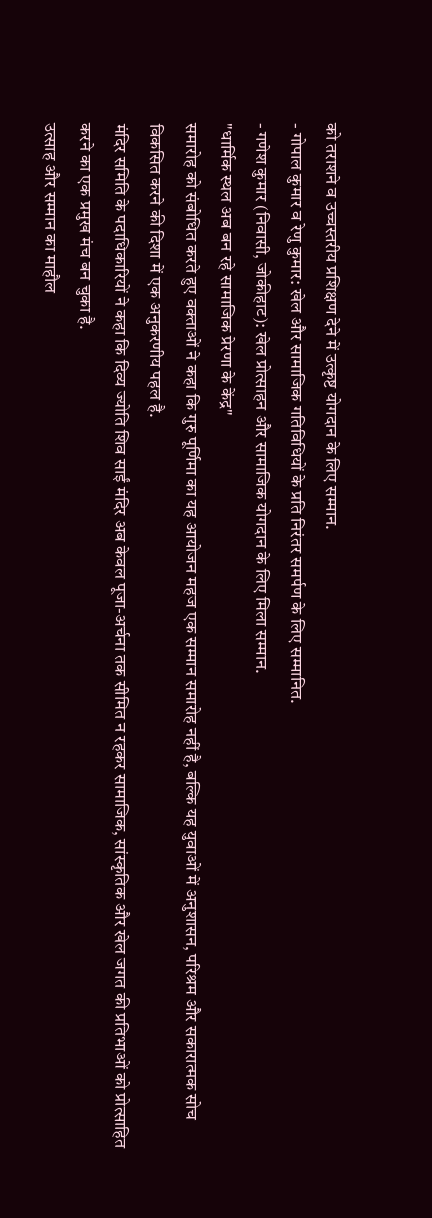को तराशने व उच्चस्तरीय प्रशिक्षण देने में उत्कृष्ट योगदान के लिए सम्मान.
- गोपाल कुमार व रेणु कुमार: खेल और सामाजिक गतिविधियों के प्रति निरंतर समर्पण के लिए सम्मानित.
- गणेश कुमार (निवासी, जोकीहाट): खेल प्रोत्साहन और सामाजिक योगदान के लिए मिला सम्मान.
"धार्मिक स्थल अब बन रहे सामाजिक प्रेरणा के केंद्र"
समारोह को संबोधित करते हुए वक्ताओं ने कहा कि गुरु पूर्णिमा का यह आयोजन महज एक सम्मान समारोह नहीं है, बल्कि यह युवाओं में अनुशासन, परिश्रम और सकारात्मक सोच विकसित करने की दिशा में एक अनुकरणीय पहल है.
मंदिर समिति के पदाधिकारियों ने कहा कि दिव्य ज्योति शिव साईं मंदिर अब केवल पूजा-अर्चना तक सीमित न रहकर सामाजिक, सांस्कृतिक और खेल जगत की प्रतिभाओं को प्रोत्साहित करने का एक प्रमुख मंच बन चुका है.
उत्साह और सम्मान का माहौल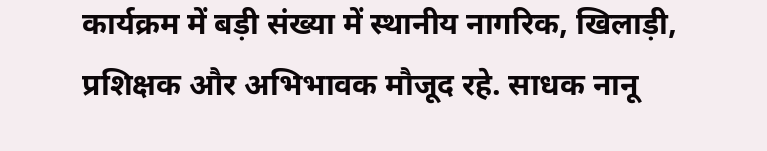कार्यक्रम में बड़ी संख्या में स्थानीय नागरिक, खिलाड़ी, प्रशिक्षक और अभिभावक मौजूद रहे. साधक नानू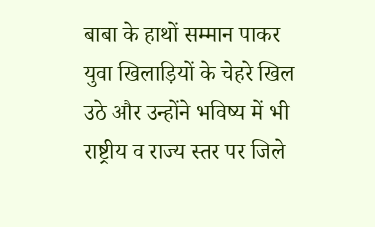बाबा के हाथों सम्मान पाकर युवा खिलाड़ियों के चेहरे खिल उठे और उन्होंने भविष्य में भी राष्ट्रीय व राज्य स्तर पर जिले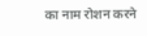का नाम रोशन करने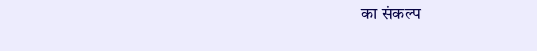का संकल्प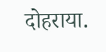दोहराया.